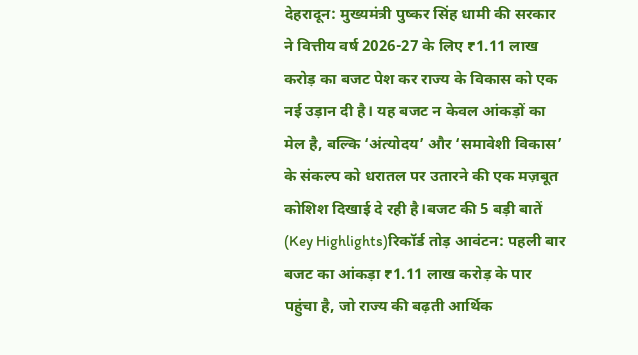देहरादून: मुख्यमंत्री पुष्कर सिंह धामी की सरकार ने वित्तीय वर्ष 2026-27 के लिए ₹1.11 लाख करोड़ का बजट पेश कर राज्य के विकास को एक नई उड़ान दी है। यह बजट न केवल आंकड़ों का मेल है, बल्कि ‘अंत्योदय’ और ‘समावेशी विकास’ के संकल्प को धरातल पर उतारने की एक मज़बूत कोशिश दिखाई दे रही है।बजट की 5 बड़ी बातें (Key Highlights)रिकॉर्ड तोड़ आवंटन: पहली बार बजट का आंकड़ा ₹1.11 लाख करोड़ के पार पहुंचा है, जो राज्य की बढ़ती आर्थिक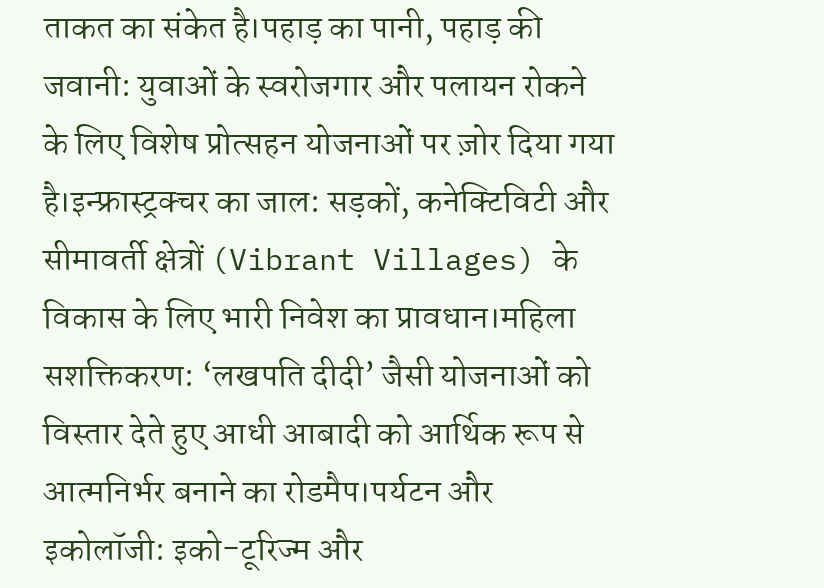ताकत का संकेत है।पहाड़ का पानी, पहाड़ की जवानी: युवाओं के स्वरोजगार और पलायन रोकने के लिए विशेष प्रोत्सहन योजनाओं पर ज़ोर दिया गया है।इन्फ्रास्ट्रक्चर का जाल: सड़कों, कनेक्टिविटी और सीमावर्ती क्षेत्रों (Vibrant Villages) के विकास के लिए भारी निवेश का प्रावधान।महिला सशक्तिकरण: ‘लखपति दीदी’ जैसी योजनाओं को विस्तार देते हुए आधी आबादी को आर्थिक रूप से आत्मनिर्भर बनाने का रोडमैप।पर्यटन और इकोलॉजी: इको-टूरिज्म और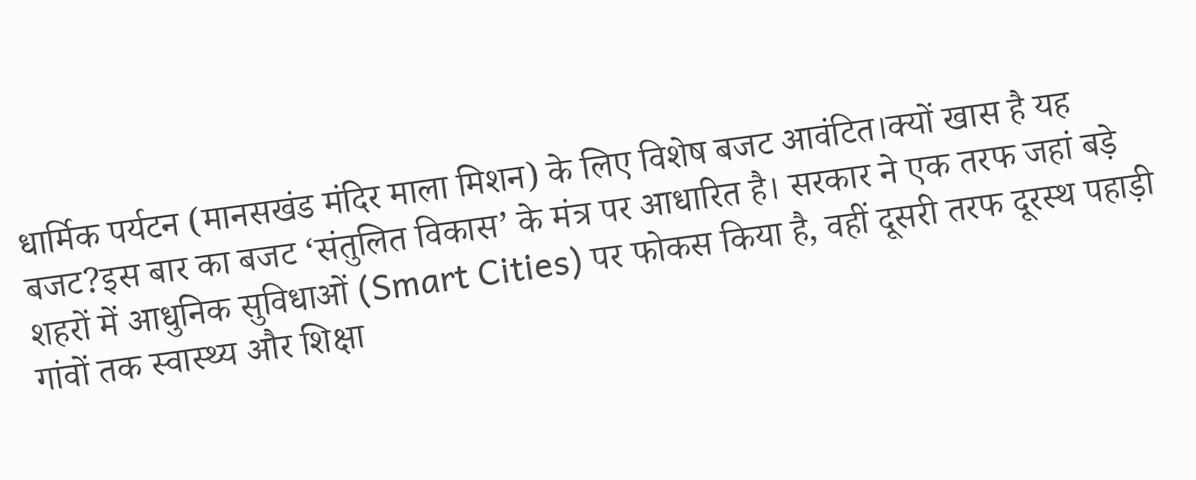धार्मिक पर्यटन (मानसखंड मंदिर माला मिशन) के लिए विशेष बजट आवंटित।क्यों खास है यह बजट?इस बार का बजट ‘संतुलित विकास’ के मंत्र पर आधारित है। सरकार ने एक तरफ जहां बड़े शहरों में आधुनिक सुविधाओं (Smart Cities) पर फोकस किया है, वहीं दूसरी तरफ दूरस्थ पहाड़ी गांवों तक स्वास्थ्य और शिक्षा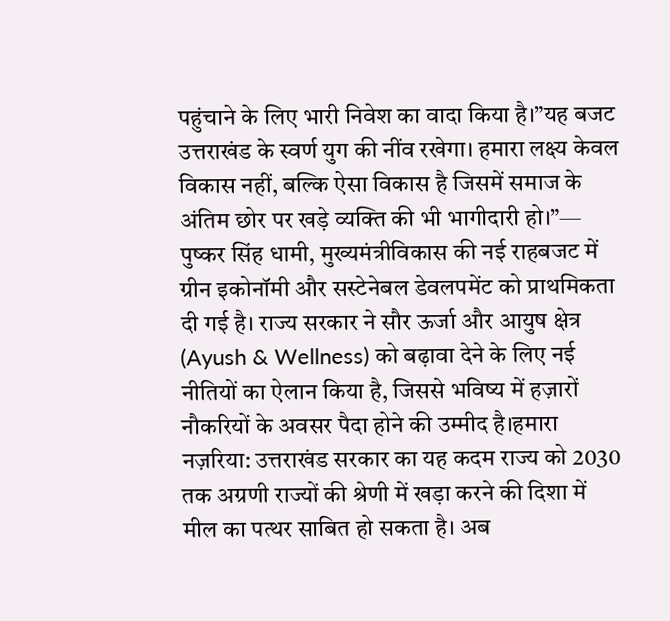पहुंचाने के लिए भारी निवेश का वादा किया है।”यह बजट उत्तराखंड के स्वर्ण युग की नींव रखेगा। हमारा लक्ष्य केवल विकास नहीं, बल्कि ऐसा विकास है जिसमें समाज के अंतिम छोर पर खड़े व्यक्ति की भी भागीदारी हो।”— पुष्कर सिंह धामी, मुख्यमंत्रीविकास की नई राहबजट में ग्रीन इकोनॉमी और सस्टेनेबल डेवलपमेंट को प्राथमिकता दी गई है। राज्य सरकार ने सौर ऊर्जा और आयुष क्षेत्र (Ayush & Wellness) को बढ़ावा देने के लिए नई नीतियों का ऐलान किया है, जिससे भविष्य में हज़ारों नौकरियों के अवसर पैदा होने की उम्मीद है।हमारा नज़रिया: उत्तराखंड सरकार का यह कदम राज्य को 2030 तक अग्रणी राज्यों की श्रेणी में खड़ा करने की दिशा में मील का पत्थर साबित हो सकता है। अब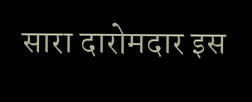सारा दारोमदार इस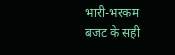भारी-भरकम बजट के सही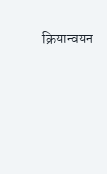क्रियान्वयन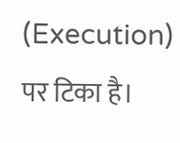(Execution) पर टिका है।